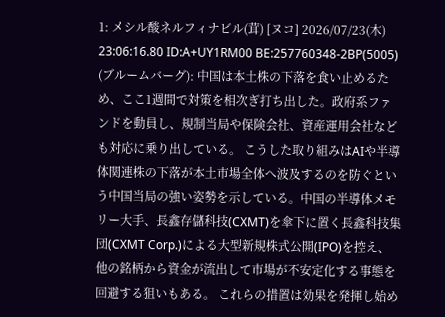1: メシル酸ネルフィナビル(茸) [ヌコ] 2026/07/23(木) 23:06:16.80 ID:A+UY1RM00 BE:257760348-2BP(5005) (ブルームバーグ): 中国は本土株の下落を食い止めるため、ここ1週間で対策を相次ぎ打ち出した。政府系ファンドを動員し、規制当局や保険会社、資産運用会社なども対応に乗り出している。 こうした取り組みはAIや半導体関連株の下落が本土市場全体へ波及するのを防ぐという中国当局の強い姿勢を示している。中国の半導体メモリー大手、長鑫存儲科技(CXMT)を傘下に置く長鑫科技集団(CXMT Corp.)による大型新規株式公開(IPO)を控え、他の銘柄から資金が流出して市場が不安定化する事態を回避する狙いもある。 これらの措置は効果を発揮し始め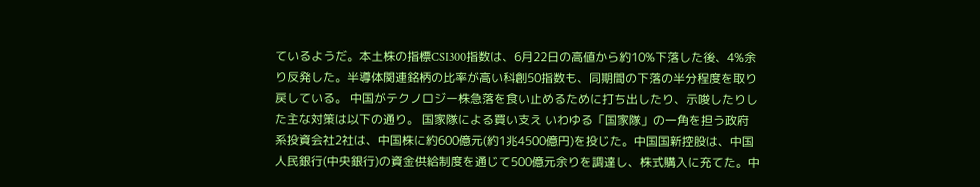ているようだ。本土株の指標CSI300指数は、6月22日の高値から約10%下落した後、4%余り反発した。半導体関連銘柄の比率が高い科創50指数も、同期間の下落の半分程度を取り戻している。 中国がテクノロジー株急落を食い止めるために打ち出したり、示唆したりした主な対策は以下の通り。 国家隊による買い支え いわゆる「国家隊」の一角を担う政府系投資会社2社は、中国株に約600億元(約1兆4500億円)を投じた。中国国新控股は、中国人民銀行(中央銀行)の資金供給制度を通じて500億元余りを調達し、株式購入に充てた。中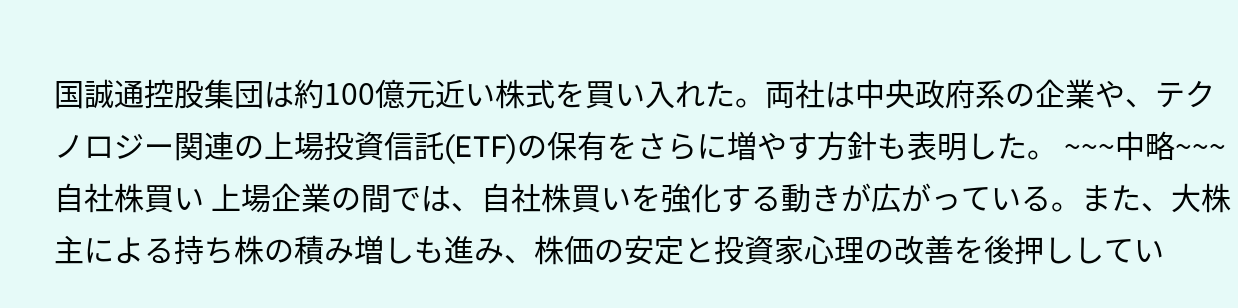国誠通控股集団は約100億元近い株式を買い入れた。両社は中央政府系の企業や、テクノロジー関連の上場投資信託(ETF)の保有をさらに増やす方針も表明した。 ~~~中略~~~ 自社株買い 上場企業の間では、自社株買いを強化する動きが広がっている。また、大株主による持ち株の積み増しも進み、株価の安定と投資家心理の改善を後押ししてい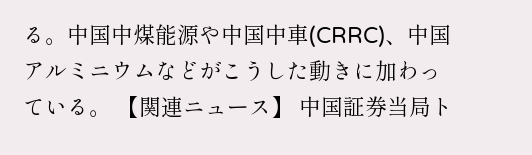る。中国中煤能源や中国中車(CRRC)、中国アルミニウムなどがこうした動きに加わっている。 【関連ニュース】 中国証券当局ト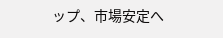ップ、市場安定へ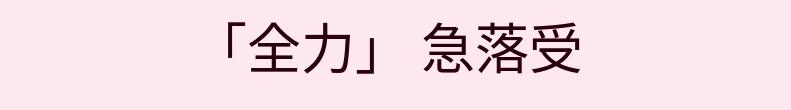「全力」 急落受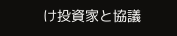け投資家と協議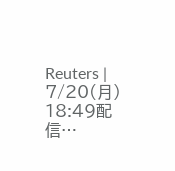Reuters | 7/20(月) 18:49配信…